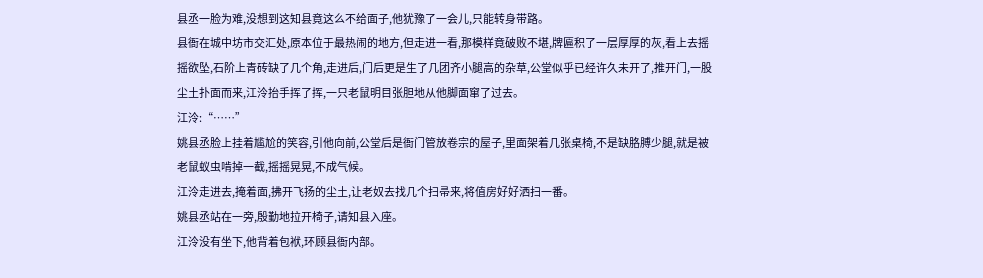县丞一脸为难,没想到这知县竟这么不给面子,他犹豫了一会儿,只能转身带路。
县衙在城中坊市交汇处,原本位于最热闹的地方,但走进一看,那模样竟破败不堪,牌匾积了一层厚厚的灰,看上去摇摇欲坠,石阶上青砖缺了几个角,走进后,门后更是生了几团齐小腿高的杂草,公堂似乎已经许久未开了,推开门,一股尘土扑面而来,江泠抬手挥了挥,一只老鼠明目张胆地从他脚面窜了过去。
江泠:“……”
姚县丞脸上挂着尴尬的笑容,引他向前,公堂后是衙门管放卷宗的屋子,里面架着几张桌椅,不是缺胳膊少腿,就是被老鼠蚁虫啃掉一截,摇摇晃晃,不成气候。
江泠走进去,掩着面,拂开飞扬的尘土,让老奴去找几个扫帚来,将值房好好洒扫一番。
姚县丞站在一旁,殷勤地拉开椅子,请知县入座。
江泠没有坐下,他背着包袱,环顾县衙内部。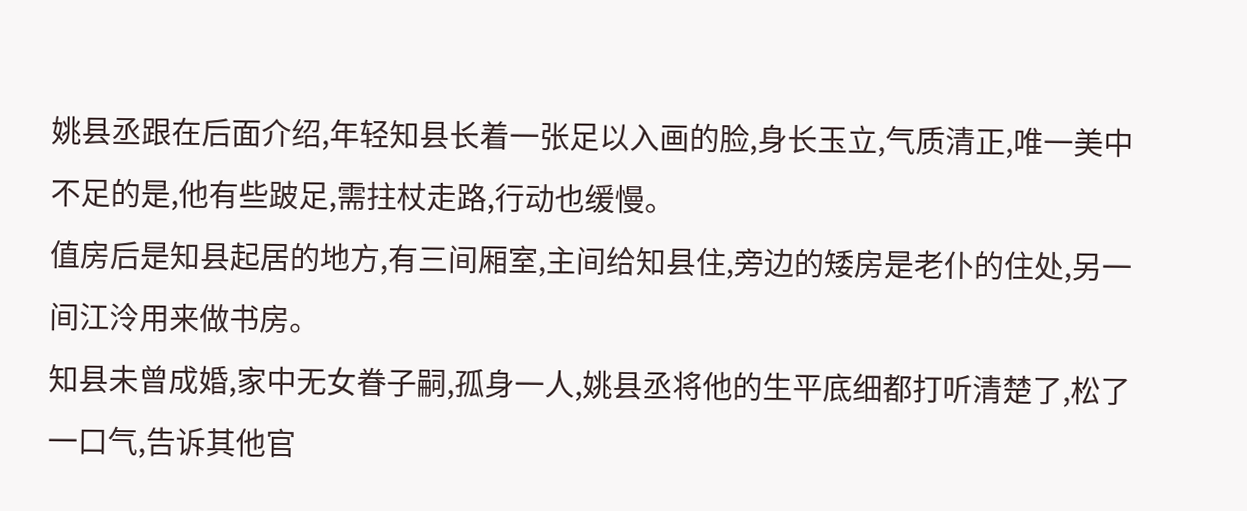姚县丞跟在后面介绍,年轻知县长着一张足以入画的脸,身长玉立,气质清正,唯一美中不足的是,他有些跛足,需拄杖走路,行动也缓慢。
值房后是知县起居的地方,有三间厢室,主间给知县住,旁边的矮房是老仆的住处,另一间江泠用来做书房。
知县未曾成婚,家中无女眷子嗣,孤身一人,姚县丞将他的生平底细都打听清楚了,松了一口气,告诉其他官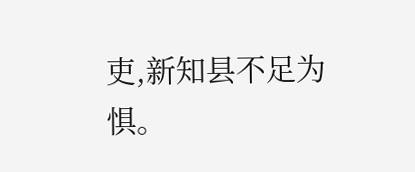吏,新知县不足为惧。